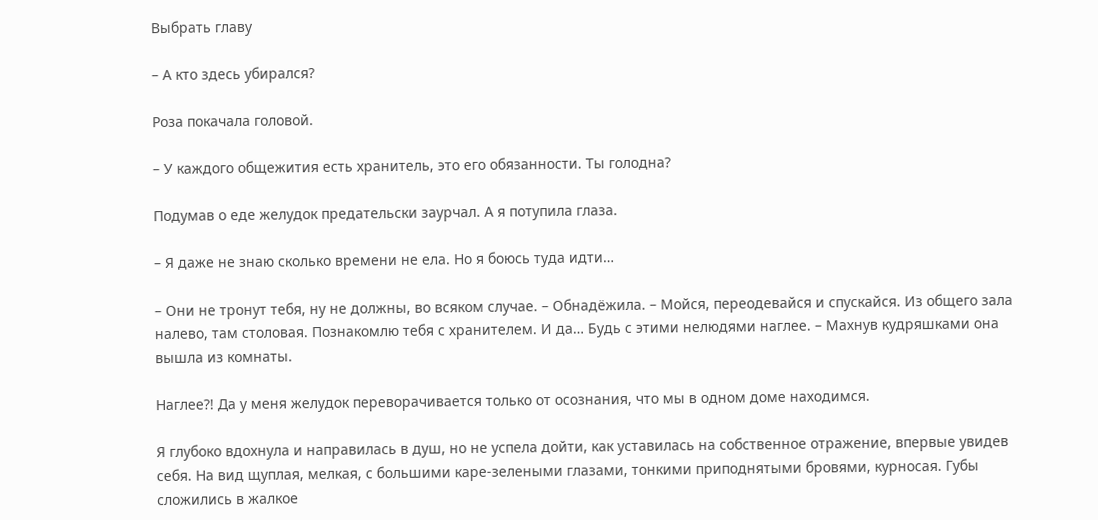Выбрать главу

– А кто здесь убирался?

Роза покачала головой.

– У каждого общежития есть хранитель, это его обязанности. Ты голодна?

Подумав о еде желудок предательски заурчал. А я потупила глаза.

– Я даже не знаю сколько времени не ела. Но я боюсь туда идти…

– Они не тронут тебя, ну не должны, во всяком случае. – Обнадёжила. – Мойся, переодевайся и спускайся. Из общего зала налево, там столовая. Познакомлю тебя с хранителем. И да… Будь с этими нелюдями наглее. – Махнув кудряшками она вышла из комнаты.

Наглее?! Да у меня желудок переворачивается только от осознания, что мы в одном доме находимся.

Я глубоко вдохнула и направилась в душ, но не успела дойти, как уставилась на собственное отражение, впервые увидев себя. На вид щуплая, мелкая, с большими каре-зелеными глазами, тонкими приподнятыми бровями, курносая. Губы сложились в жалкое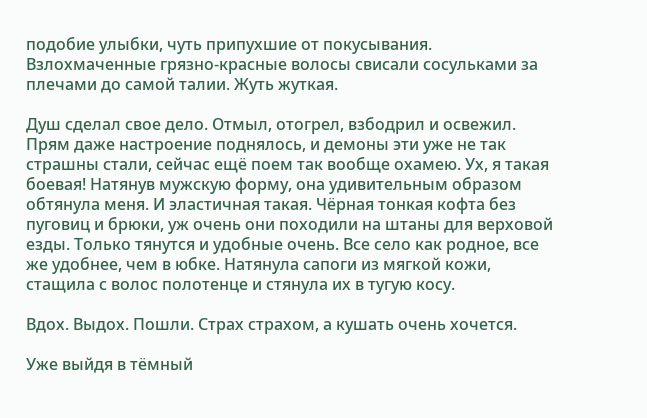подобие улыбки, чуть припухшие от покусывания. Взлохмаченные грязно-красные волосы свисали сосульками за плечами до самой талии. Жуть жуткая.

Душ сделал свое дело. Отмыл, отогрел, взбодрил и освежил. Прям даже настроение поднялось, и демоны эти уже не так страшны стали, сейчас ещё поем так вообще охамею. Ух, я такая боевая! Натянув мужскую форму, она удивительным образом обтянула меня. И эластичная такая. Чёрная тонкая кофта без пуговиц и брюки, уж очень они походили на штаны для верховой езды. Только тянутся и удобные очень. Все село как родное, все же удобнее, чем в юбке. Натянула сапоги из мягкой кожи, стащила с волос полотенце и стянула их в тугую косу.

Вдох. Выдох. Пошли. Страх страхом, а кушать очень хочется.

Уже выйдя в тёмный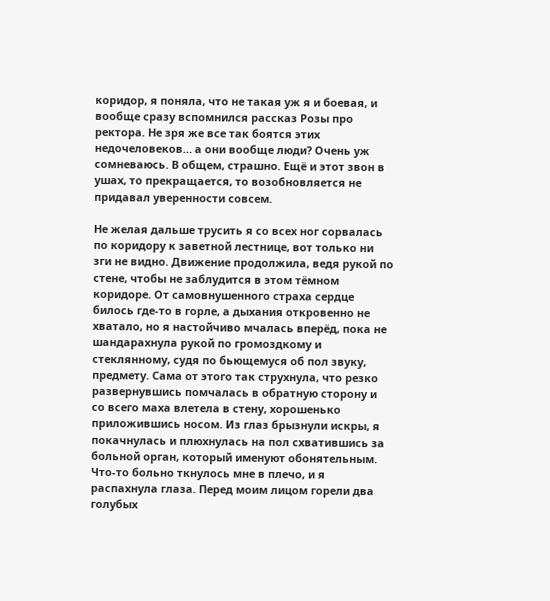коридор, я поняла, что не такая уж я и боевая, и вообще сразу вспомнился рассказ Розы про ректора. Не зря же все так боятся этих недочеловеков… а они вообще люди? Очень уж сомневаюсь. В общем, страшно. Ещё и этот звон в ушах, то прекращается, то возобновляется не придавал уверенности совсем.

Не желая дальше трусить я со всех ног сорвалась по коридору к заветной лестнице, вот только ни зги не видно. Движение продолжила, ведя рукой по стене, чтобы не заблудится в этом тёмном коридоре. От самовнушенного страха сердце билось где-то в горле, а дыхания откровенно не хватало, но я настойчиво мчалась вперёд, пока не шандарахнула рукой по громоздкому и стеклянному, судя по бьющемуся об пол звуку, предмету. Сама от этого так струхнула, что резко развернувшись помчалась в обратную сторону и со всего маха влетела в стену, хорошенько приложившись носом. Из глаз брызнули искры, я покачнулась и плюхнулась на пол схватившись за больной орган, который именуют обонятельным. Что-то больно ткнулось мне в плечо, и я распахнула глаза. Перед моим лицом горели два голубых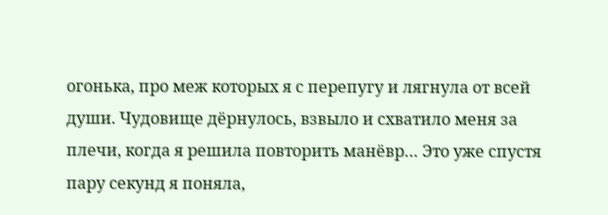огонька, про меж которых я с перепугу и лягнула от всей души. Чудовище дёрнулось, взвыло и схватило меня за плечи, когда я решила повторить манёвр… Это уже спустя пару секунд я поняла,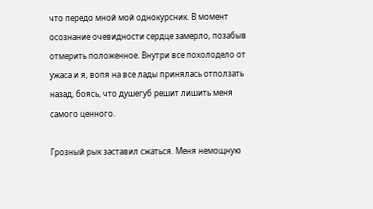что передо мной мой однокурсник. В момент осознание очевидности сердце замерло, позабыв отмерить положенное. Внутри все похолодело от ужаса и я, вопя на все лады принялась отползать назад, боясь, что душегуб решит лишить меня самого ценного.

Грозный рык заставил сжаться. Меня немощную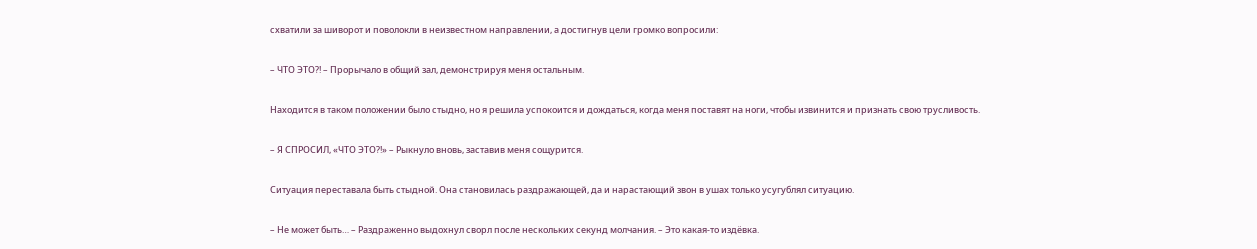схватили за шиворот и поволокли в неизвестном направлении, а достигнув цели громко вопросили:

– ЧТО ЭТО?! – Прорычало в общий зал, демонстрируя меня остальным.

Находится в таком положении было стыдно, но я решила успокоится и дождаться, когда меня поставят на ноги, чтобы извинится и признать свою трусливость.

– Я СПРОСИЛ, «ЧТО ЭТО?!» – Рыкнуло вновь, заставив меня сощурится.

Ситуация переставала быть стыдной. Она становилась раздражающей, да и нарастающий звон в ушах только усугублял ситуацию.

– Не может быть… – Раздраженно выдохнул сворл после нескольких секунд молчания. – Это какая-то издёвка.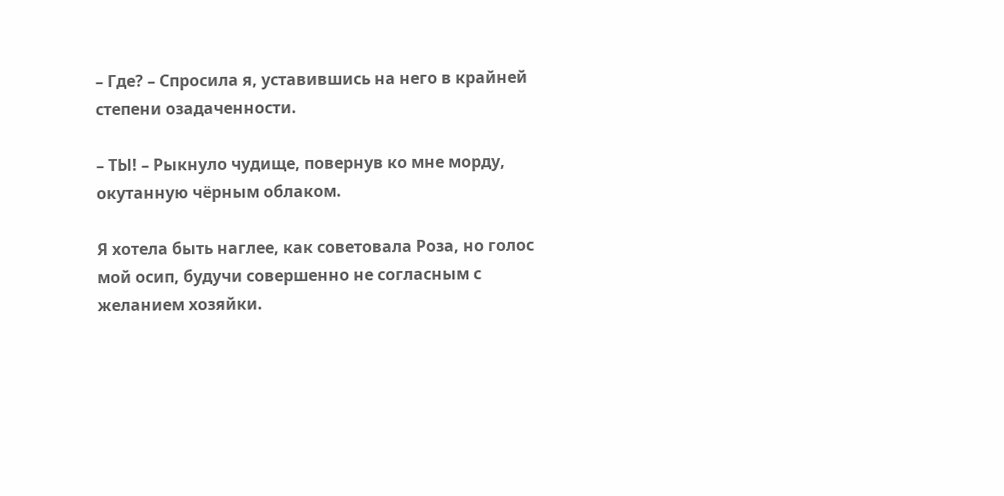– Где? – Спросила я, уставившись на него в крайней степени озадаченности.

– ТЫ! – Рыкнуло чудище, повернув ко мне морду, окутанную чёрным облаком.

Я хотела быть наглее, как советовала Роза, но голос мой осип, будучи совершенно не согласным с желанием хозяйки.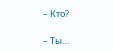– Кто?

– Ты…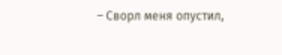– Сворл меня опустил,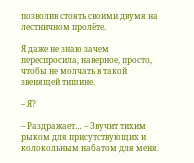позволив стоять своими двумя на лестничном пролёте.

Я даже не знаю зачем переспросила, наверное, просто, чтобы не молчать в такой звенящей тишине.

– Я?

– Раздражает… – Звучит тихим рыком для присутствующих и колокольным набатом для меня.